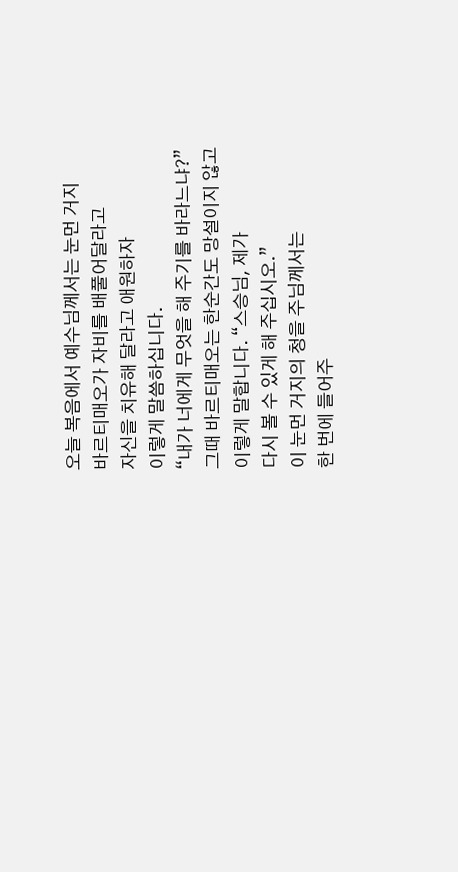오늘 복음에서 예수님께서는 눈먼 거지
바르티매오가 자비를 배풀어달라고
자신을 치유해 달라고 애원하자
이렇게 말씀하십니다.
“내가 너에게 무엇을 해 주기를 바라느냐?”
그때 바르티매오는 한순간도 망설이지 않고
이렇게 말합니다. “스승님, 제가
다시 볼 수 있게 해 주십시오.”
이 눈먼 거지의 청을 주님께서는
한 번에 들어주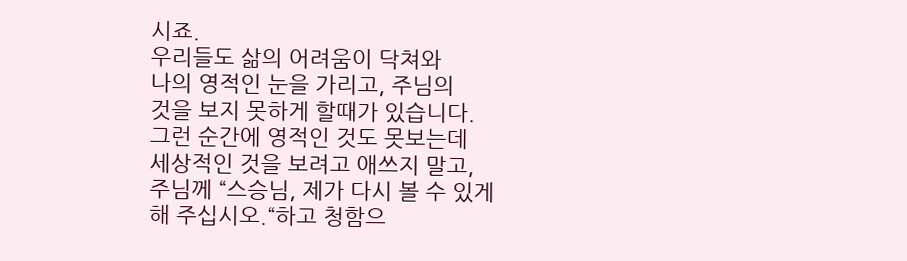시죠.
우리들도 삶의 어려움이 닥쳐와
나의 영적인 눈을 가리고, 주님의
것을 보지 못하게 할때가 있습니다.
그런 순간에 영적인 것도 못보는데
세상적인 것을 보려고 애쓰지 말고,
주님께 “스승님, 제가 다시 볼 수 있게
해 주십시오.“하고 청함으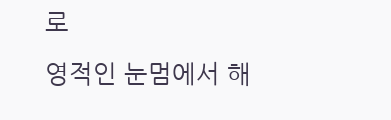로
영적인 눈멈에서 해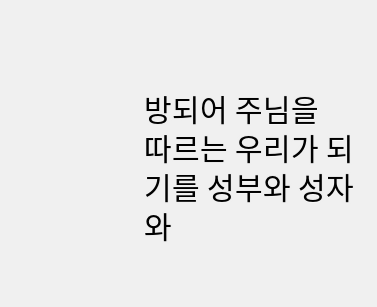방되어 주님을
따르는 우리가 되기를 성부와 성자와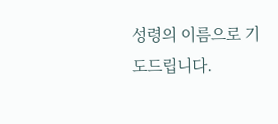성령의 이름으로 기도드립니다.